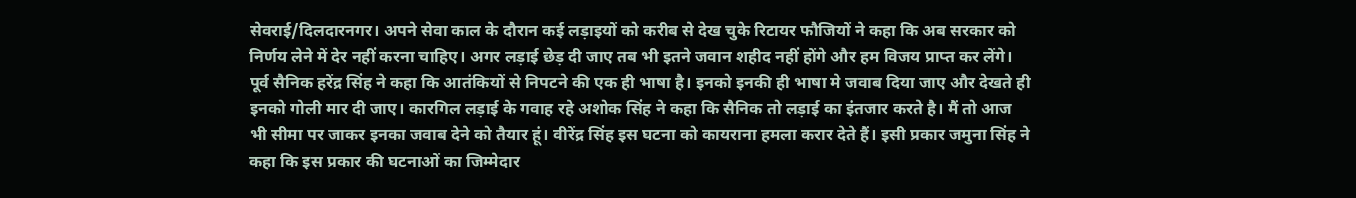सेवराई/दिलदारनगर। अपने सेवा काल के दौरान कई लड़ाइयों को करीब से देख चुके रिटायर फौजियों ने कहा कि अब सरकार को निर्णय लेने में देर नहीं करना चाहिए। अगर लड़ाई छेड़ दी जाए तब भी इतने जवान शहीद नहीं होंगे और हम विजय प्राप्त कर लेंगे। पूर्व सैनिक हरेंद्र सिंह ने कहा कि आतंकियों से निपटने की एक ही भाषा है। इनको इनकी ही भाषा मे जवाब दिया जाए और देखते ही इनको गोली मार दी जाए। कारगिल लड़ाई के गवाह रहे अशोक सिंह ने कहा कि सैनिक तो लड़ाई का इंतजार करते है। मैं तो आज भी सीमा पर जाकर इनका जवाब देने को तैयार हूं। वीरेंद्र सिंह इस घटना को कायराना हमला करार देते हैं। इसी प्रकार जमुना सिंह ने कहा कि इस प्रकार की घटनाओं का जिम्मेदार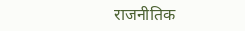राजनीतिक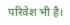परिवेश भी है।